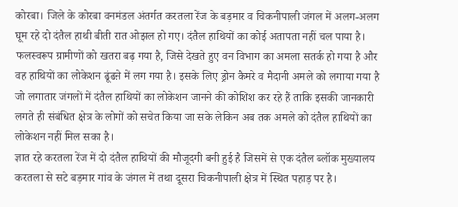कोरबा। जिले के कोरबा वनमंडल अंतर्गत करतला रेंज के बड़मार व चिकनीपाली जंगल में अलग-अलग घूम रहे दो दंतैल हाथी बीती रात ओझल हो गए। दंतैल हाथियों का कोई अतापता नहीं चल पाया है। फलस्वरूप ग्रामीणों को खतरा बढ़ गया है, जिसे देखते हुए वन विभाग का अमला सतर्क हो गया है और वह हाथियों का लोकेशन ढूंढऩे में लग गया है। इसके लिए ड्रोन कैमरे व मैदानी अमले को लगाया गया है जो लगातार जंगलों में दंतैल हाथियों का लोकेशन जानने की कोशिश कर रहे हैं ताकि इसकी जानकारी लगते ही संबंधित क्षेत्र के लोगों को सचेत किया जा सके लेकिन अब तक अमले को दंतैल हाथियों का लोकेशन नहीं मिल सका है।
ज्ञात रहे करतला रेंज में दो दंतैल हाथियों की मौजूदगी बनी हुई है जिसमें से एक दंतैल ब्लॉक मुख्यालय करतला से सटे बड़मार गांव के जंगल में तथा दूसरा चिकनीपाली क्षेत्र में स्थित पहाड़ पर है।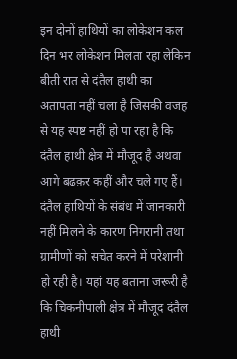इन दोनों हाथियों का लोकेशन कल दिन भर लोकेशन मिलता रहा लेकिन बीती रात से दंतैल हाथी का अतापता नहीं चला है जिसकी वजह से यह स्पष्ट नहीं हो पा रहा है कि दंतैल हाथी क्षेत्र में मौजूद है अथवा आगे बढक़र कहीं और चले गए हैं। दंतैल हाथियों के संबंध में जानकारी नहीं मिलने के कारण निगरानी तथा ग्रामीणों को सचेत करने में परेशानी हो रही है। यहां यह बताना जरूरी है कि चिकनीपाली क्षेत्र में मौजूद दंतैल हाथी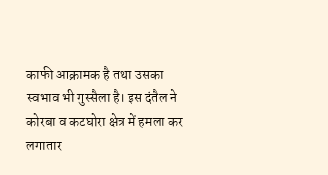काफी आक्रामक है तथा उसका स्वभाव भी गुस्सैला है। इस दंतैल ने कोरबा व कटघोरा क्षेत्र में हमला कर लगातार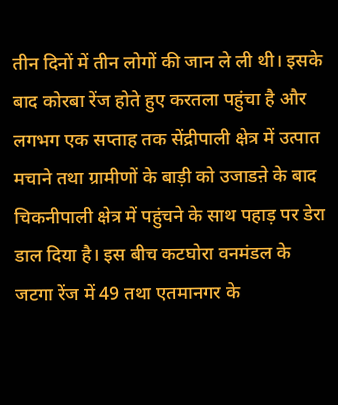तीन दिनों में तीन लोगों की जान ले ली थी। इसके बाद कोरबा रेंज होते हुए करतला पहुंचा है और लगभग एक सप्ताह तक सेंद्रीपाली क्षेत्र में उत्पात मचाने तथा ग्रामीणों के बाड़ी को उजाडऩे के बाद चिकनीपाली क्षेत्र में पहुंचने के साथ पहाड़ पर डेरा डाल दिया है। इस बीच कटघोरा वनमंडल के जटगा रेंज में 49 तथा एतमानगर के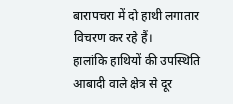बारापचरा में दो हाथी लगातार विचरण कर रहे हैं।
हालांकि हाथियों की उपस्थिति आबादी वाले क्षेत्र से दूर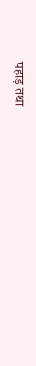पहाड़ तथा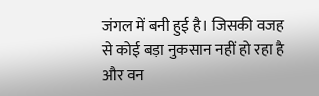जंगल में बनी हुई है। जिसकी वजह से कोई बड़ा नुकसान नहीं हो रहा है और वन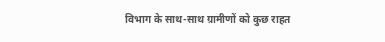विभाग के साथ-साथ ग्रामीणों को कुछ राहत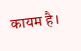कायम है।